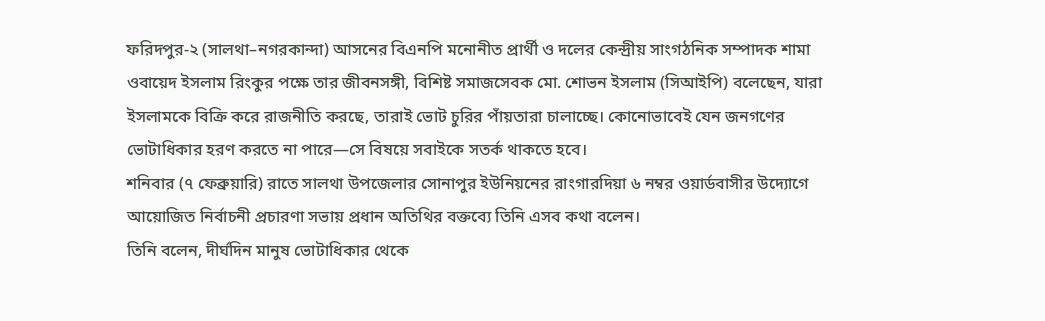ফরিদপুর-২ (সালথা–নগরকান্দা) আসনের বিএনপি মনোনীত প্রার্থী ও দলের কেন্দ্রীয় সাংগঠনিক সম্পাদক শামা ওবায়েদ ইসলাম রিংকুর পক্ষে তার জীবনসঙ্গী, বিশিষ্ট সমাজসেবক মো. শোভন ইসলাম (সিআইপি) বলেছেন, যারা ইসলামকে বিক্রি করে রাজনীতি করছে, তারাই ভোট চুরির পাঁয়তারা চালাচ্ছে। কোনোভাবেই যেন জনগণের ভোটাধিকার হরণ করতে না পারে—সে বিষয়ে সবাইকে সতর্ক থাকতে হবে।
শনিবার (৭ ফেব্রুয়ারি) রাতে সালথা উপজেলার সোনাপুর ইউনিয়নের রাংগারদিয়া ৬ নম্বর ওয়ার্ডবাসীর উদ্যোগে আয়োজিত নির্বাচনী প্রচারণা সভায় প্রধান অতিথির বক্তব্যে তিনি এসব কথা বলেন।
তিনি বলেন, দীর্ঘদিন মানুষ ভোটাধিকার থেকে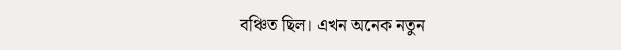বঞ্চিত ছিল। এখন অনেক নতুন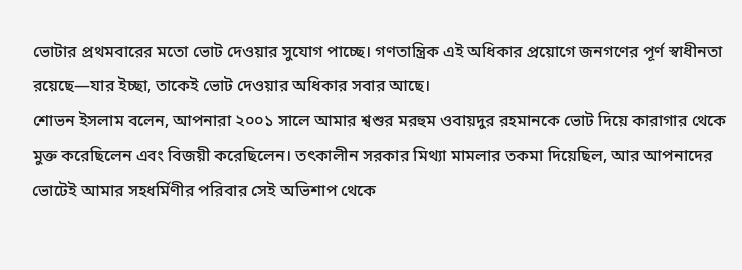ভোটার প্রথমবারের মতো ভোট দেওয়ার সুযোগ পাচ্ছে। গণতান্ত্রিক এই অধিকার প্রয়োগে জনগণের পূর্ণ স্বাধীনতা রয়েছে—যার ইচ্ছা, তাকেই ভোট দেওয়ার অধিকার সবার আছে।
শোভন ইসলাম বলেন, আপনারা ২০০১ সালে আমার শ্বশুর মরহুম ওবায়দুর রহমানকে ভোট দিয়ে কারাগার থেকে মুক্ত করেছিলেন এবং বিজয়ী করেছিলেন। তৎকালীন সরকার মিথ্যা মামলার তকমা দিয়েছিল, আর আপনাদের ভোটেই আমার সহধর্মিণীর পরিবার সেই অভিশাপ থেকে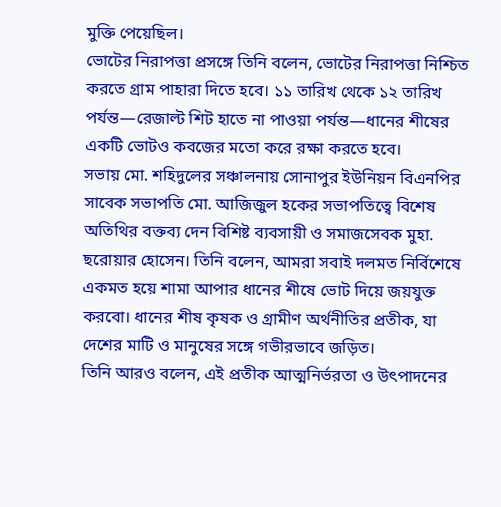মুক্তি পেয়েছিল।
ভোটের নিরাপত্তা প্রসঙ্গে তিনি বলেন, ভোটের নিরাপত্তা নিশ্চিত করতে গ্রাম পাহারা দিতে হবে। ১১ তারিখ থেকে ১২ তারিখ পর্যন্ত—রেজাল্ট শিট হাতে না পাওয়া পর্যন্ত—ধানের শীষের একটি ভোটও কবজের মতো করে রক্ষা করতে হবে।
সভায় মো. শহিদুলের সঞ্চালনায় সোনাপুর ইউনিয়ন বিএনপির সাবেক সভাপতি মো. আজিজুল হকের সভাপতিত্বে বিশেষ অতিথির বক্তব্য দেন বিশিষ্ট ব্যবসায়ী ও সমাজসেবক মুহা. ছরোয়ার হোসেন। তিনি বলেন, আমরা সবাই দলমত নির্বিশেষে একমত হয়ে শামা আপার ধানের শীষে ভোট দিয়ে জয়যুক্ত করবো। ধানের শীষ কৃষক ও গ্রামীণ অর্থনীতির প্রতীক, যা দেশের মাটি ও মানুষের সঙ্গে গভীরভাবে জড়িত।
তিনি আরও বলেন, এই প্রতীক আত্মনির্ভরতা ও উৎপাদনের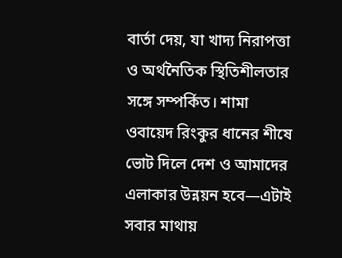বার্তা দেয়, যা খাদ্য নিরাপত্তা ও অর্থনৈতিক স্থিতিশীলতার সঙ্গে সম্পর্কিত। শামা ওবায়েদ রিংকুর ধানের শীষে ভোট দিলে দেশ ও আমাদের এলাকার উন্নয়ন হবে—এটাই সবার মাথায়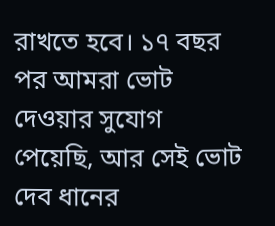রাখতে হবে। ১৭ বছর পর আমরা ভোট দেওয়ার সুযোগ পেয়েছি, আর সেই ভোট দেব ধানের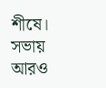শীষে।
সভায় আরও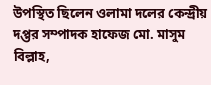উপস্থিত ছিলেন ওলামা দলের কেন্দ্রীয় দপ্তর সম্পাদক হাফেজ মো. মাসুম বিল্লাহ,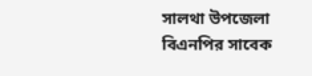সালথা উপজেলা বিএনপির সাবেক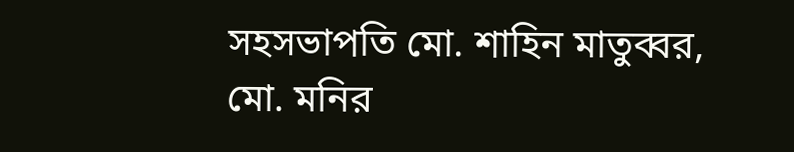সহসভাপতি মো. শাহিন মাতুব্বর, মো. মনির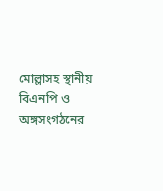মোল্লাসহ স্থানীয় বিএনপি ও অঙ্গসংগঠনের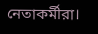নেতাকর্মীরা।